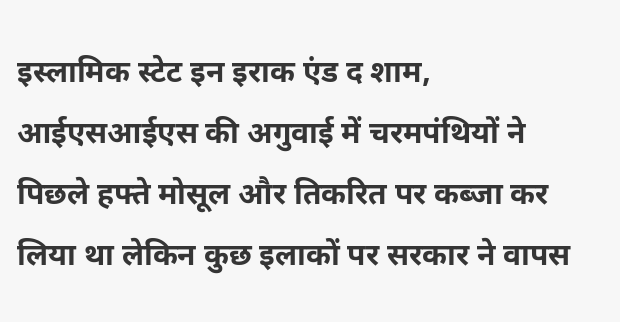इस्लामिक स्टेट इन इराक एंड द शाम, आईएसआईएस की अगुवाई में चरमपंथियों ने पिछले हफ्ते मोसूल और तिकरित पर कब्जा कर लिया था लेकिन कुछ इलाकों पर सरकार ने वापस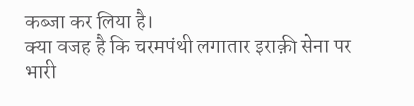कब्जा कर लिया है।
क्या वजह है कि चरमपंथी लगातार इराक़ी सेना पर भारी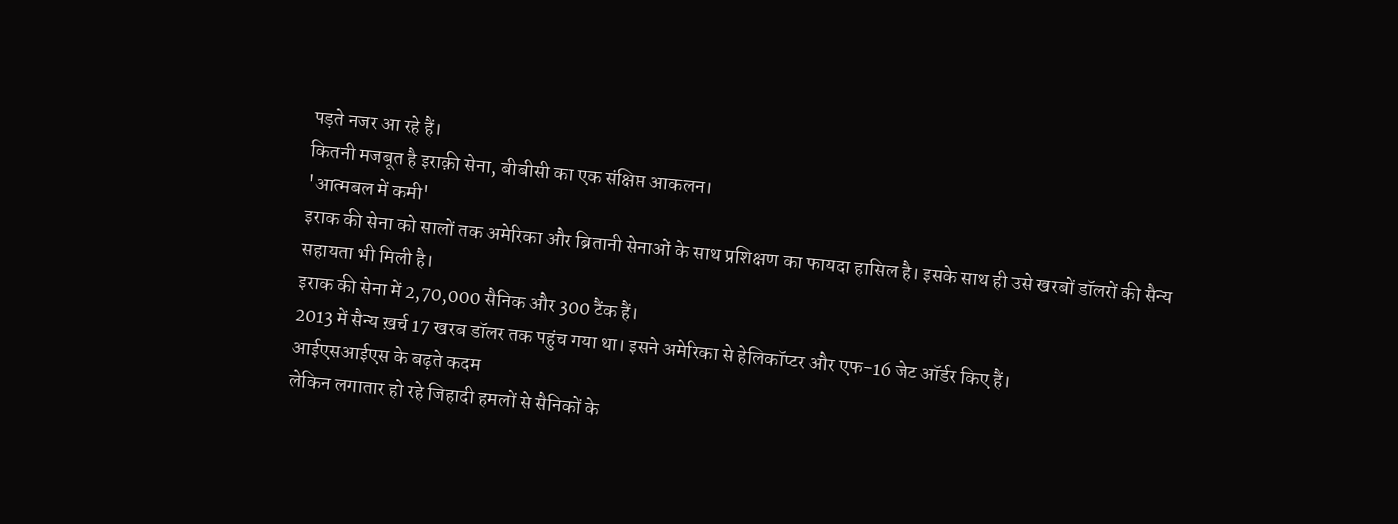पड़ते नजर आ रहे हैं।
कितनी मजबूत है इराक़ी सेना, बीबीसी का एक संक्षिप्त आकलन।
'आत्मबल में कमी'
इराक की सेना को सालों तक अमेरिका और ब्रितानी सेनाओं के साथ प्रशिक्षण का फायदा हासिल है। इसके साथ ही उसे खरबों डॉलरों की सैन्य सहायता भी मिली है।
इराक की सेना में 2,70,000 सैनिक और 300 टैंक हैं।
2013 में सैन्य ख़र्च 17 खरब डॉलर तक पहुंच गया था। इसने अमेरिका से हेलिकॉप्टर और एफ-16 जेट ऑर्डर किए हैं।
आईएसआईएस के बढ़ते कदम
लेकिन लगातार हो रहे जिहादी हमलों से सैनिकों के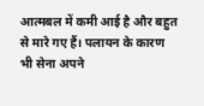आत्मबल में कमी आई है और बहुत से मारे गए हैं। पलायन के कारण भी सेना अपने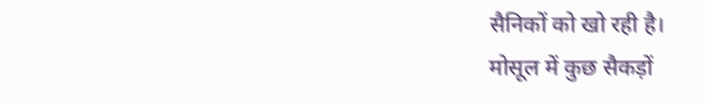सैनिकों को खो रही है।
मोसूल में कुछ सैकड़ों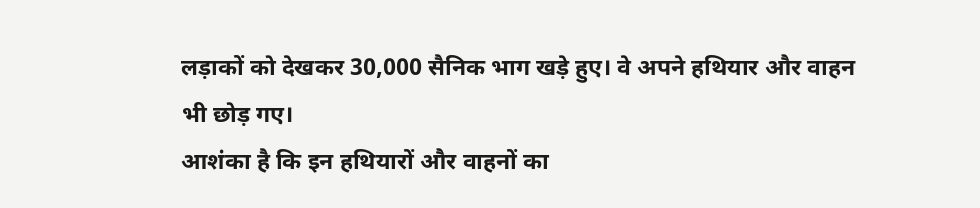लड़ाकों को देखकर 30,000 सैनिक भाग खड़े हुए। वे अपने हथियार और वाहन भी छोड़ गए।
आशंका है कि इन हथियारों और वाहनों का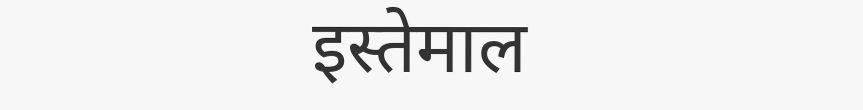इस्तेमाल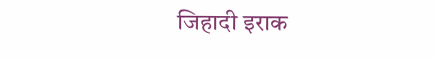जिहादी इराक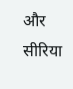और सीरिया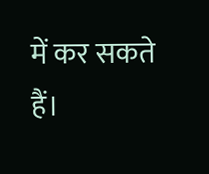में कर सकते हैं।